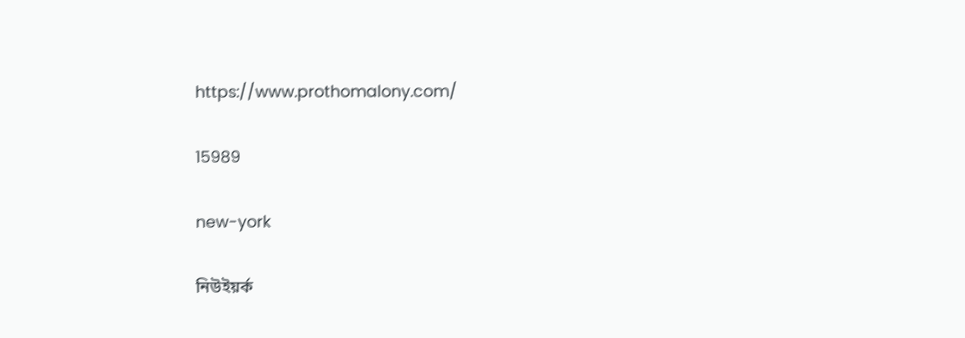https://www.prothomalony.com/

15989

new-york

নিউইয়র্ক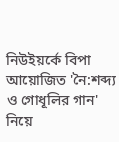নিউইয়র্কে বিপা আয়োজিত 'নৈ:শব্দ্য ও গোধূলির গান' নিয়ে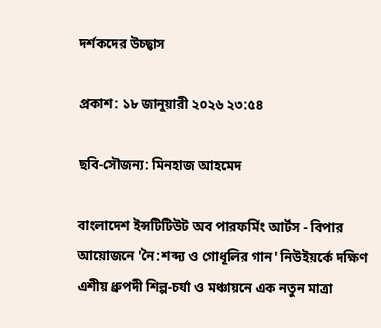দর্শকদের উচ্ছ্বাস

প্রকাশ: ১৮ জানুয়ারী ২০২৬ ২৩:৫৪

ছবি-সৌজন্য: মিনহাজ আহমেদ

বাংলাদেশ ইন্সটিটিউট অব পারফর্মিং আর্টস - বিপার আয়োজনে 'নৈ:শব্দ্য ও গোধূলির গান' নিউইয়র্কে দক্ষিণ এশীয় ধ্রুপদী শিল্প-চর্যা ও মঞ্চায়নে এক নতুন মাত্রা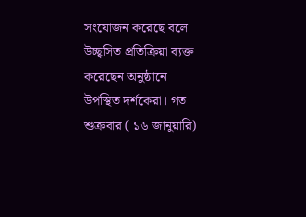সংযোজন করেছে বলে উচ্ছ্বসিত প্রতিক্রিয়া ব্যক্ত করেছেন অনুষ্ঠানে  উপস্থিত দর্শকেরা। গত শুক্রবার ( ১৬ জানুয়ারি)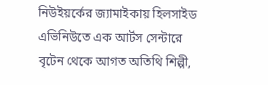নিউইয়র্কের জ্যামাইকায় হিলসাইড এভিনিউতে এক আর্টস সেন্টারে  বৃটেন থেকে আগত অতিথি শিল্পী,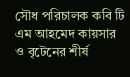সৌধ পরিচালক কবি টি এম আহমেদ কায়সার ও বৃটেনের শীর্ষ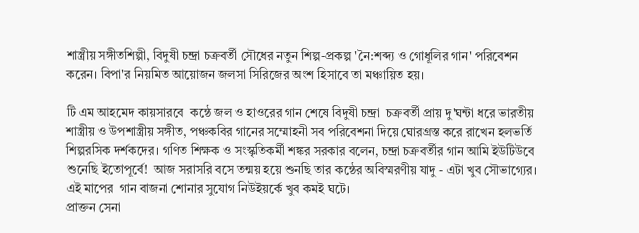শাস্ত্রীয় সঙ্গীতশিল্পী, বিদুষী চন্দ্রা চক্রবর্তী সৌধের নতুন শিল্প-প্রকল্প 'নৈ:শব্দ্য ও গোধূলির গান' পরিবেশন করেন। বিপা'র নিয়মিত আয়োজন জলসা সিরিজের অংশ হিসাবে তা মঞ্চায়িত হয়।

টি এম আহমেদ কায়সারবে  কন্ঠে জল ও হাওরের গান শেষে বিদুষী চন্দ্রা  চক্রবর্তী প্রায় দু'ঘন্টা ধরে ভারতীয় শাস্ত্রীয় ও উপশাস্ত্রীয় সঙ্গীত, পঞ্চকবির গানের সম্মোহনী সব পরিবেশনা দিয়ে ঘোরগ্রস্ত করে রাখেন হলভর্তি শিল্পরসিক দর্শকদের। গণিত শিক্ষক ও সংস্কৃতিকর্মী শঙ্কর সরকার বলেন, চন্দ্রা চক্রবর্তীর গান আমি ইউটিউবে শুনেছি ইতোপূর্বে!  আজ সরাসরি বসে তন্ময় হয়ে শুনছি তার কন্ঠের অবিস্মরণীয় যাদু - এটা খুব সৌভাগ্যের। এই মাপের  গান বাজনা শোনার সুযোগ নিউইয়র্কে খুব কমই ঘটে।
প্রাক্তন সেনা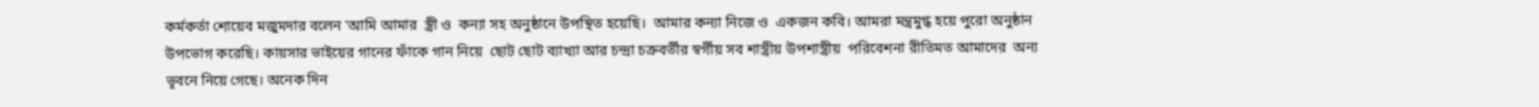কর্মকর্তা শোয়েব মজুমদার বলেন 'আমি আমার  স্ত্রী ও  কন্যা সহ অনুষ্ঠানে উপস্থিত হয়েছি।  আমার কন্যা নিজে ও  একজন কবি। আমরা মন্ত্রমুগ্ধ হয়ে পুরো অনুষ্ঠান উপভোগ করেছি। কায়সার ভাইয়ের গানের ফাঁকে গান নিয়ে  ছোট ছোট ব্যাখ্যা আর চন্দ্রা চক্রবর্তীর স্বর্গীয় সব শাস্ত্রীয় উপশাস্ত্রীয়  পরিবেশনা রীতিমত আমাদের  অন্য ভূবনে নিয়ে গেছে। অনেক দিন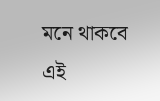মনে থাকবে এই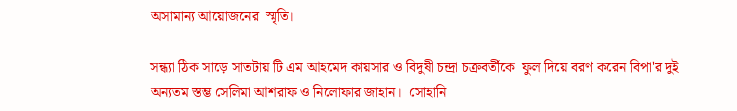অসামান্য আয়োজনের  স্মৃতি।

সন্ধ্যা ঠিক সাড়ে সাতটায় টি এম আহমেদ কায়সার ও বিদুষী চন্দ্রা চক্রবর্তীকে  ফুল দিয়ে বরণ করেন বিপা'র দুই অন্যতম স্তম্ভ সেলিমা আশরাফ ও নিলোফার জাহান।  সোহানি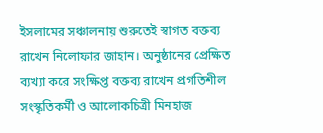ইসলামের সঞ্চালনায় শুরুতেই স্বাগত বক্তব্য রাখেন নিলোফার জাহান। অনুষ্ঠানের প্রেক্ষিত ব্যখ্যা করে সংক্ষিপ্ত বক্তব্য রাখেন প্রগতিশীল সংস্কৃতিকর্মী ও আলোকচিত্রী মিনহাজ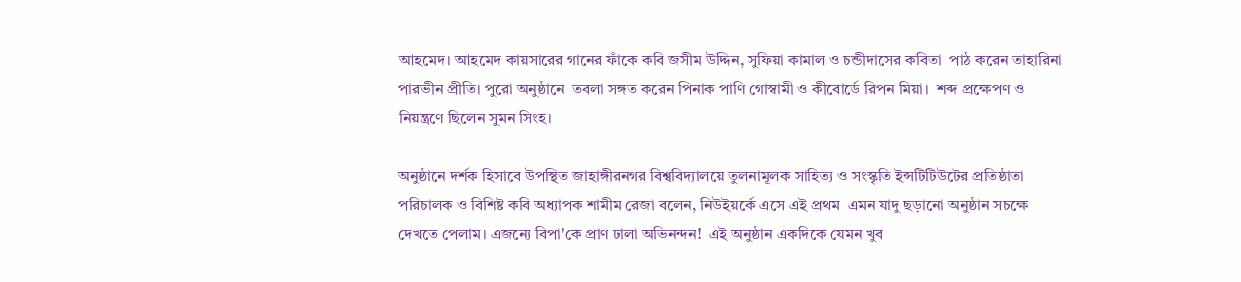আহমেদ। আহমেদ কায়সারের গানের ফাঁকে কবি জসীম উদ্দিন, সুফিয়া কামাল ও চন্ডীদাসের কবিতা  পাঠ করেন তাহারিনা পারভীন প্রীতি। পুরো অনুষ্ঠানে  তবলা সঙ্গত করেন পিনাক পাণি গোস্বামী ও কীবোর্ডে রিপন মিয়া।  শব্দ প্রক্ষেপণ ও নিয়ন্ত্রণে ছিলেন সুমন সিংহ।

অনুষ্ঠানে দর্শক হিসাবে উপস্থিত জাহাঙ্গীরনগর বিশ্ববিদ্যালয়ে তুলনামূলক সাহিত্য ও সংস্কৃতি ইন্সটিটিউটের প্রতিষ্ঠাতা পরিচালক ও বিশিষ্ট কবি অধ্যাপক শামীম রেজা বলেন, নিউইয়র্কে এসে এই প্রথম  এমন যাদু ছড়ানো অনুষ্ঠান সচক্ষে দেখতে পেলাম। এজন্যে বিপা'কে প্রাণ ঢালা অভিনন্দন!  এই অনুষ্ঠান একদিকে যেমন খুব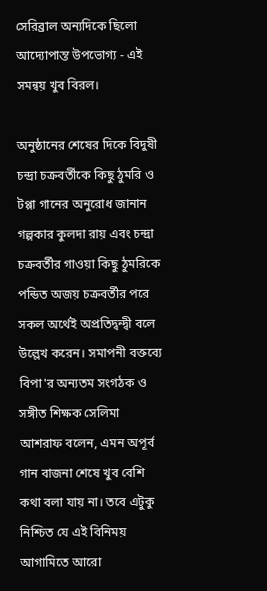সেরিব্রাল অন্যদিকে ছিলো আদ্যোপান্ত উপভোগ্য - এই সমন্বয় খুব বিরল।

অনুষ্ঠানের শেষের দিকে বিদুষী চন্দ্রা চক্রবর্তীকে কিছু ঠুমরি ও টপ্পা গানের অনুরোধ জানান গল্পকার কুলদা রায় এবং চন্দ্রা চক্রবর্তীর গাওয়া কিছু ঠুমরিকে পন্ডিত অজয় চক্রবর্তীর পরে সকল অর্থেই অপ্রতিদ্বন্দ্বী বলে উল্লেখ করেন। সমাপনী বক্তব্যে বিপা'র অন্যতম সংগঠক ও সঙ্গীত শিক্ষক সেলিমা আশরাফ বলেন, এমন অপূর্ব গান বাজনা শেষে খুব বেশি কথা বলা যায় না। তবে এটুকু নিশ্চিত যে এই বিনিময় আগামিতে আরো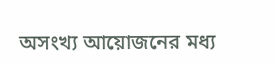অসংখ্য আয়োজনের মধ্য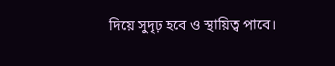দিয়ে সুদৃঢ় হবে ও স্থায়িত্ব পাবে।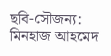ছবি-সৌজন্য: মিনহাজ আহমেদ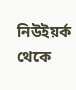নিউইয়র্ক থেকে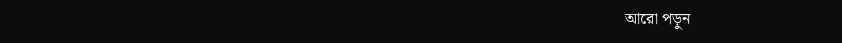আরো পড়ুন